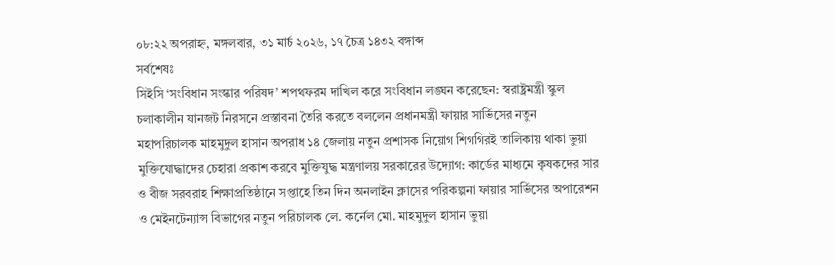০৮:২২ অপরাহ্ন, মঙ্গলবার, ৩১ মার্চ ২০২৬, ১৭ চৈত্র ১৪৩২ বঙ্গাব্দ
সর্বশেষঃ
সিইসি ‘সংবিধান সংস্কার পরিষদ’ শপথফরম দাখিল করে সংবিধান লঙ্ঘন করেছেন: স্বরাষ্ট্রমন্ত্রী স্কুল চলাকালীন যানজট নিরসনে প্রস্তাবনা তৈরি করতে বললেন প্রধানমন্ত্রী ফায়ার সার্ভিসের নতুন মহাপরিচালক মাহমুদুল হাসান অপরাধ ১৪ জেলায় নতুন প্রশাসক নিয়োগ শিগগিরই তালিকায় থাকা ভুয়া মুক্তিযোদ্ধাদের চেহারা প্রকাশ করবে মুক্তিযুদ্ধ মন্ত্রণালয় সরকারের উদ্যোগ: কার্ডের মাধ্যমে কৃষকদের সার ও বীজ সরবরাহ শিক্ষাপ্রতিষ্ঠানে সপ্তাহে তিন দিন অনলাইন ক্লাসের পরিকল্পনা ফায়ার সার্ভিসের অপারেশন ও মেইনটেন্যান্স বিভাগের নতুন পরিচালক লে. কর্নেল মো. মাহমুদুল হাসান ভুয়া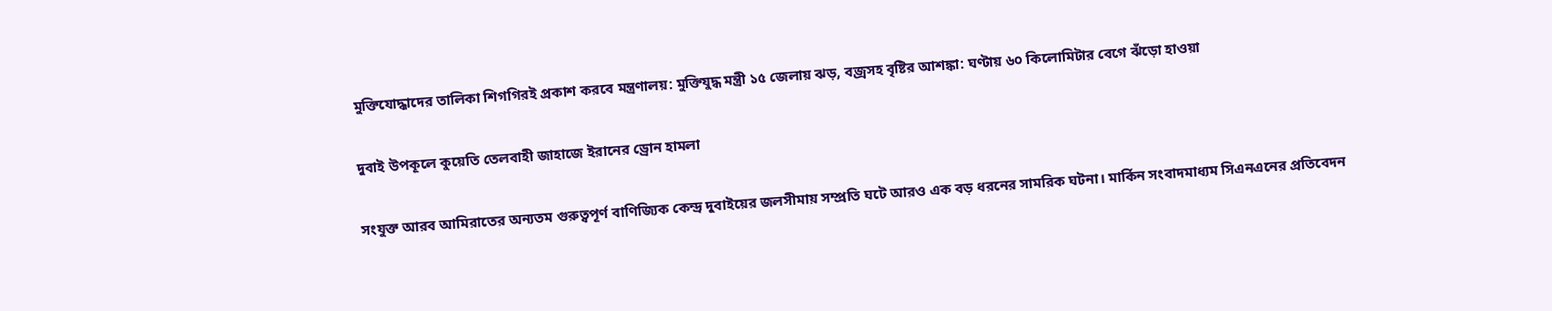মুক্তিযোদ্ধাদের তালিকা শিগগিরই প্রকাশ করবে মন্ত্রণালয়: মুক্তিযুদ্ধ মন্ত্রী ১৫ জেলায় ঝড়, বজ্রসহ বৃষ্টির আশঙ্কা: ঘণ্টায় ৬০ কিলোমিটার বেগে ঝঁড়ো হাওয়া

দুবাই উপকূলে কুয়েতি তেলবাহী জাহাজে ইরানের ড্রোন হামলা

সংযুক্ত আরব আমিরাতের অন্যতম গুরুত্বপূর্ণ বাণিজ্যিক কেন্দ্র দুবাইয়ের জলসীমায় সম্প্রতি ঘটে আরও এক বড় ধরনের সামরিক ঘটনা। মার্কিন সংবাদমাধ্যম সিএনএনের প্রতিবেদন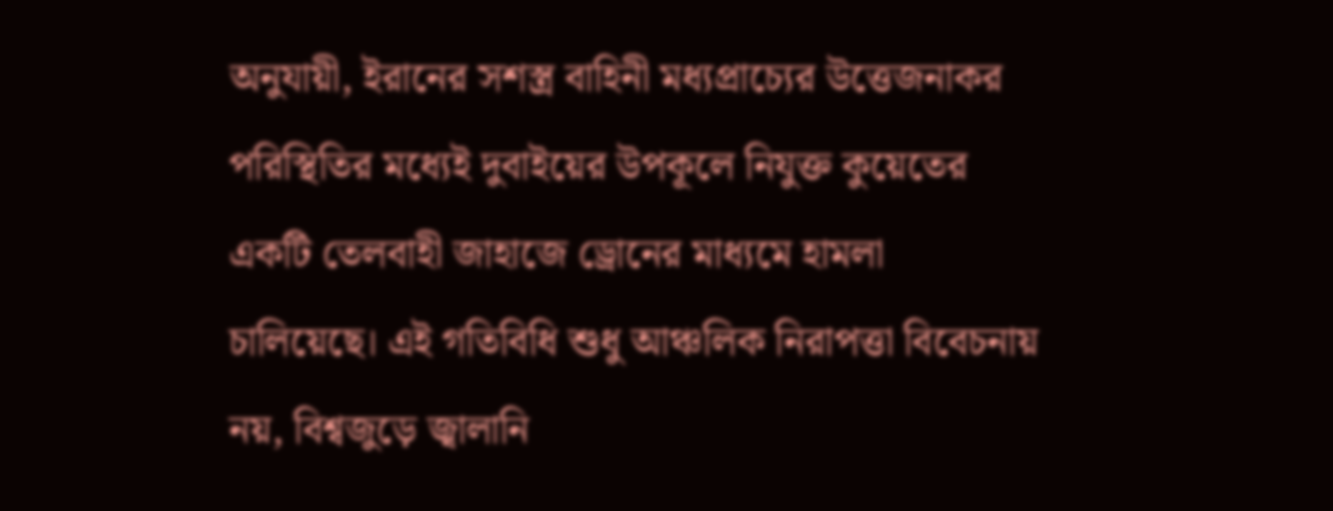অনুযায়ী, ইরানের সশস্ত্র বাহিনী মধ্যপ্রাচ্যের উত্তেজনাকর পরিস্থিতির মধ্যেই দুবাইয়ের উপকূলে নিযুক্ত কুয়েতের একটি তেলবাহী জাহাজে ড্রোনের মাধ্যমে হামলা চালিয়েছে। এই গতিবিধি শুধু আঞ্চলিক নিরাপত্তা বিবেচনায় নয়, বিশ্বজুড়ে জ্বালানি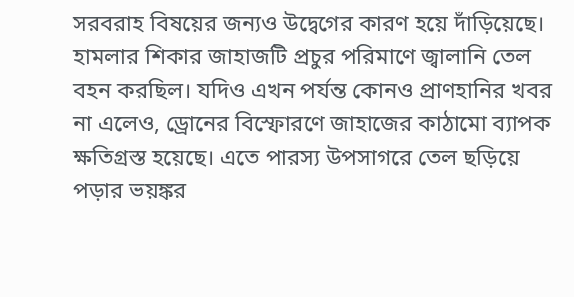সরবরাহ বিষয়ের জন্যও উদ্বেগের কারণ হয়ে দাঁড়িয়েছে। হামলার শিকার জাহাজটি প্রচুর পরিমাণে জ্বালানি তেল বহন করছিল। যদিও এখন পর্যন্ত কোনও প্রাণহানির খবর না এলেও, ড্রোনের বিস্ফোরণে জাহাজের কাঠামো ব্যাপক ক্ষতিগ্রস্ত হয়েছে। এতে পারস্য উপসাগরে তেল ছড়িয়ে পড়ার ভয়ঙ্কর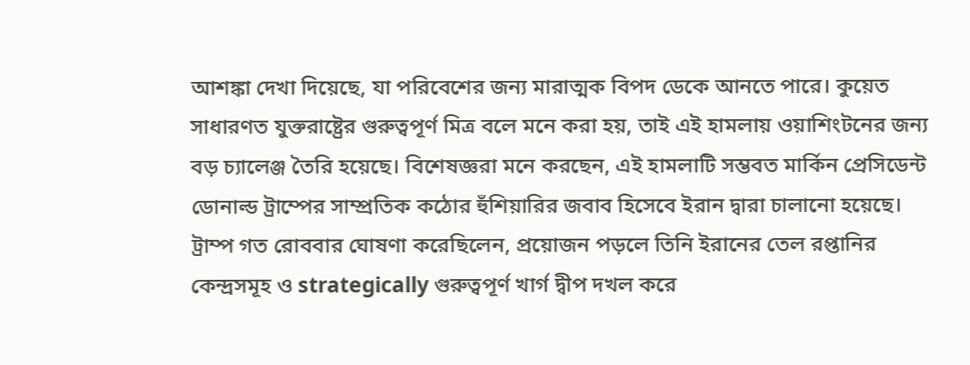আশঙ্কা দেখা দিয়েছে, যা পরিবেশের জন্য মারাত্মক বিপদ ডেকে আনতে পারে। কুয়েত সাধারণত যুক্তরাষ্ট্রের গুরুত্বপূর্ণ মিত্র বলে মনে করা হয়, তাই এই হামলায় ওয়াশিংটনের জন্য বড় চ্যালেঞ্জ তৈরি হয়েছে। বিশেষজ্ঞরা মনে করছেন, এই হামলাটি সম্ভবত মার্কিন প্রেসিডেন্ট ডোনাল্ড ট্রাম্পের সাম্প্রতিক কঠোর হুঁশিয়ারির জবাব হিসেবে ইরান দ্বারা চালানো হয়েছে। ট্রাম্প গত রোববার ঘোষণা করেছিলেন, প্রয়োজন পড়লে তিনি ইরানের তেল রপ্তানির কেন্দ্রসমূহ ও strategically গুরুত্বপূর্ণ খার্গ দ্বীপ দখল করে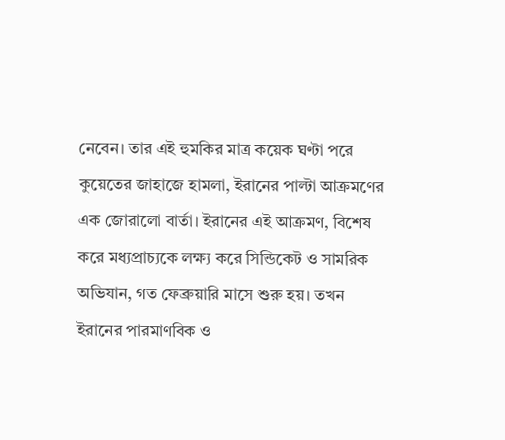নেবেন। তার এই হুমকির মাত্র কয়েক ঘণ্টা পরে কুয়েতের জাহাজে হামলা, ইরানের পাল্টা আক্রমণের এক জোরালো বার্তা। ইরানের এই আক্রমণ, বিশেষ করে মধ্যপ্রাচ্যকে লক্ষ্য করে সিন্ডিকেট ও সামরিক অভিযান, গত ফেব্রুয়ারি মাসে শুরু হয়। তখন ইরানের পারমাণবিক ও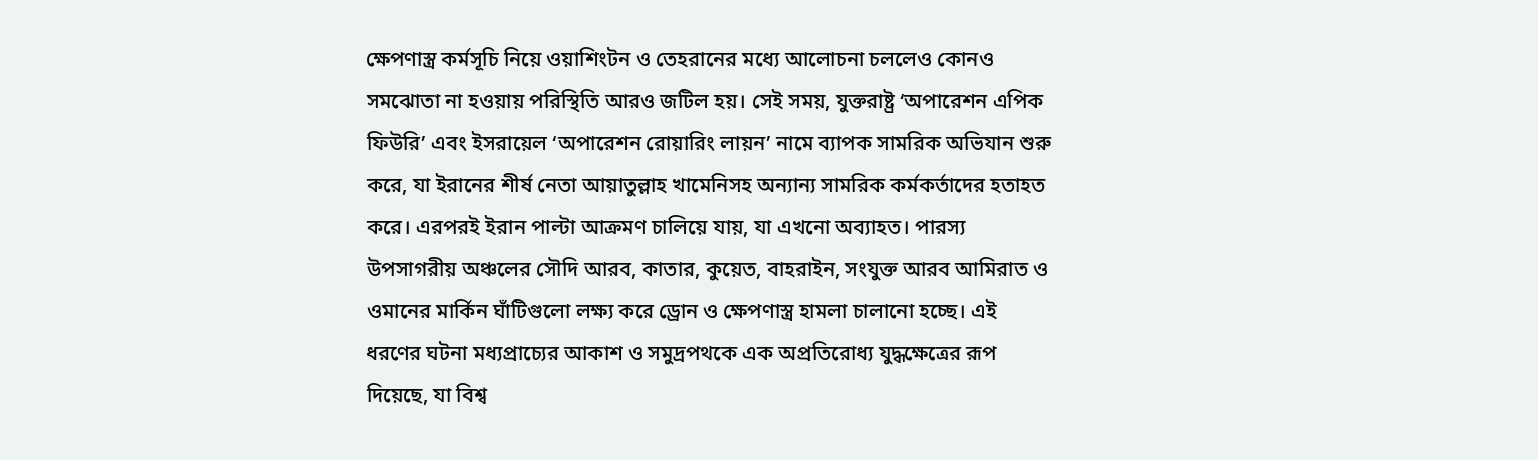ক্ষেপণাস্ত্র কর্মসূচি নিয়ে ওয়াশিংটন ও তেহরানের মধ্যে আলোচনা চললেও কোনও সমঝোতা না হওয়ায় পরিস্থিতি আরও জটিল হয়। সেই সময়, যুক্তরাষ্ট্র ‘অপারেশন এপিক ফিউরি’ এবং ইসরায়েল ‘অপারেশন রোয়ারিং লায়ন’ নামে ব্যাপক সামরিক অভিযান শুরু করে, যা ইরানের শীর্ষ নেতা আয়াতুল্লাহ খামেনিসহ অন্যান্য সামরিক কর্মকর্তাদের হতাহত করে। এরপরই ইরান পাল্টা আক্রমণ চালিয়ে যায়, যা এখনো অব্যাহত। পারস্য উপসাগরীয় অঞ্চলের সৌদি আরব, কাতার, কুয়েত, বাহরাইন, সংযুক্ত আরব আমিরাত ও ওমানের মার্কিন ঘাঁটিগুলো লক্ষ্য করে ড্রোন ও ক্ষেপণাস্ত্র হামলা চালানো হচ্ছে। এই ধরণের ঘটনা মধ্যপ্রাচ্যের আকাশ ও সমুদ্রপথকে এক অপ্রতিরোধ্য যুদ্ধক্ষেত্রের রূপ দিয়েছে, যা বিশ্ব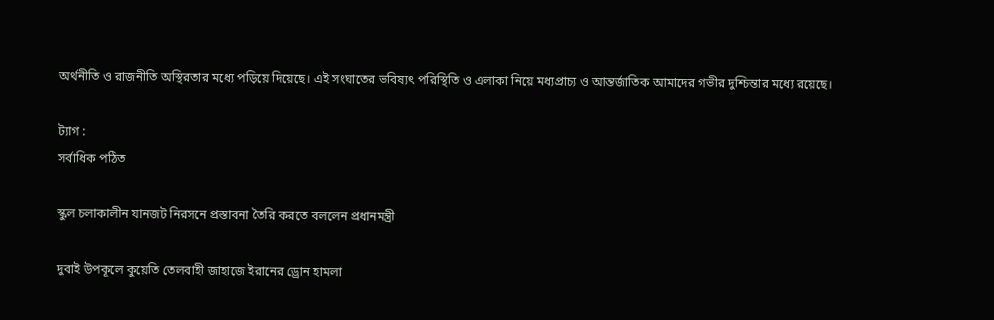অর্থনীতি ও রাজনীতি অস্থিরতার মধ্যে পড়িয়ে দিয়েছে। এই সংঘাতের ভবিষ্যৎ পরিস্থিতি ও এলাকা নিয়ে মধ্যপ্রাচ্য ও আন্তর্জাতিক আমাদের গভীর দুশ্চিন্তার মধ্যে রয়েছে।

ট্যাগ :
সর্বাধিক পঠিত

স্কুল চলাকালীন যানজট নিরসনে প্রস্তাবনা তৈরি করতে বললেন প্রধানমন্ত্রী

দুবাই উপকূলে কুয়েতি তেলবাহী জাহাজে ইরানের ড্রোন হামলা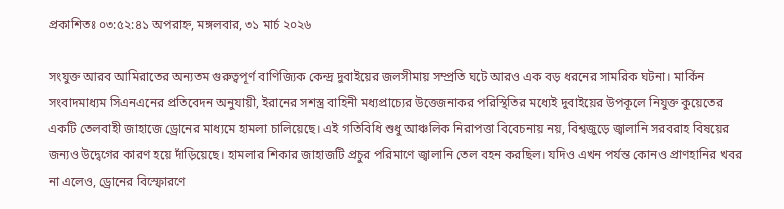প্রকাশিতঃ ০৩:৫২:৪১ অপরাহ্ন, মঙ্গলবার, ৩১ মার্চ ২০২৬

সংযুক্ত আরব আমিরাতের অন্যতম গুরুত্বপূর্ণ বাণিজ্যিক কেন্দ্র দুবাইয়ের জলসীমায় সম্প্রতি ঘটে আরও এক বড় ধরনের সামরিক ঘটনা। মার্কিন সংবাদমাধ্যম সিএনএনের প্রতিবেদন অনুযায়ী, ইরানের সশস্ত্র বাহিনী মধ্যপ্রাচ্যের উত্তেজনাকর পরিস্থিতির মধ্যেই দুবাইয়ের উপকূলে নিযুক্ত কুয়েতের একটি তেলবাহী জাহাজে ড্রোনের মাধ্যমে হামলা চালিয়েছে। এই গতিবিধি শুধু আঞ্চলিক নিরাপত্তা বিবেচনায় নয়, বিশ্বজুড়ে জ্বালানি সরবরাহ বিষয়ের জন্যও উদ্বেগের কারণ হয়ে দাঁড়িয়েছে। হামলার শিকার জাহাজটি প্রচুর পরিমাণে জ্বালানি তেল বহন করছিল। যদিও এখন পর্যন্ত কোনও প্রাণহানির খবর না এলেও, ড্রোনের বিস্ফোরণে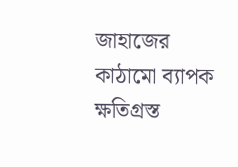জাহাজের কাঠামো ব্যাপক ক্ষতিগ্রস্ত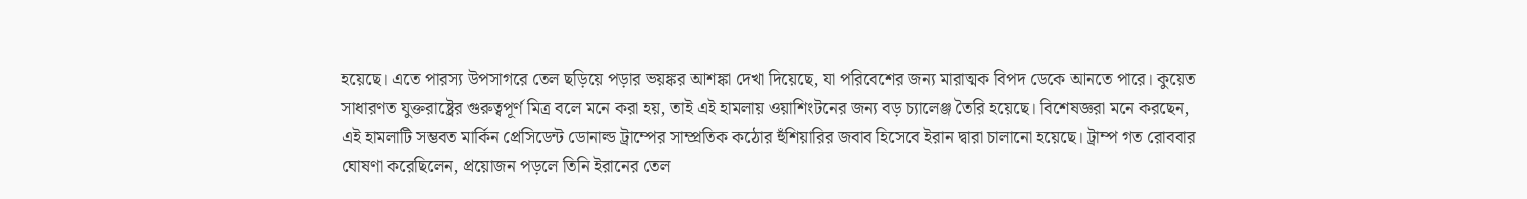হয়েছে। এতে পারস্য উপসাগরে তেল ছড়িয়ে পড়ার ভয়ঙ্কর আশঙ্কা দেখা দিয়েছে, যা পরিবেশের জন্য মারাত্মক বিপদ ডেকে আনতে পারে। কুয়েত সাধারণত যুক্তরাষ্ট্রের গুরুত্বপূর্ণ মিত্র বলে মনে করা হয়, তাই এই হামলায় ওয়াশিংটনের জন্য বড় চ্যালেঞ্জ তৈরি হয়েছে। বিশেষজ্ঞরা মনে করছেন, এই হামলাটি সম্ভবত মার্কিন প্রেসিডেন্ট ডোনাল্ড ট্রাম্পের সাম্প্রতিক কঠোর হুঁশিয়ারির জবাব হিসেবে ইরান দ্বারা চালানো হয়েছে। ট্রাম্প গত রোববার ঘোষণা করেছিলেন, প্রয়োজন পড়লে তিনি ইরানের তেল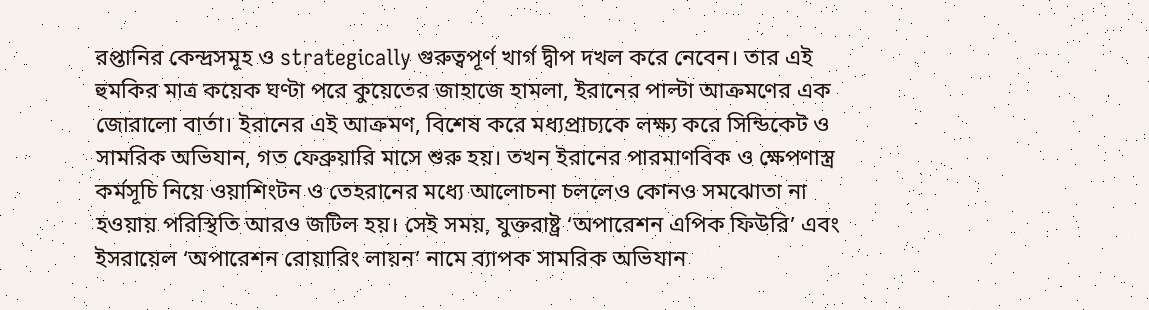রপ্তানির কেন্দ্রসমূহ ও strategically গুরুত্বপূর্ণ খার্গ দ্বীপ দখল করে নেবেন। তার এই হুমকির মাত্র কয়েক ঘণ্টা পরে কুয়েতের জাহাজে হামলা, ইরানের পাল্টা আক্রমণের এক জোরালো বার্তা। ইরানের এই আক্রমণ, বিশেষ করে মধ্যপ্রাচ্যকে লক্ষ্য করে সিন্ডিকেট ও সামরিক অভিযান, গত ফেব্রুয়ারি মাসে শুরু হয়। তখন ইরানের পারমাণবিক ও ক্ষেপণাস্ত্র কর্মসূচি নিয়ে ওয়াশিংটন ও তেহরানের মধ্যে আলোচনা চললেও কোনও সমঝোতা না হওয়ায় পরিস্থিতি আরও জটিল হয়। সেই সময়, যুক্তরাষ্ট্র ‘অপারেশন এপিক ফিউরি’ এবং ইসরায়েল ‘অপারেশন রোয়ারিং লায়ন’ নামে ব্যাপক সামরিক অভিযান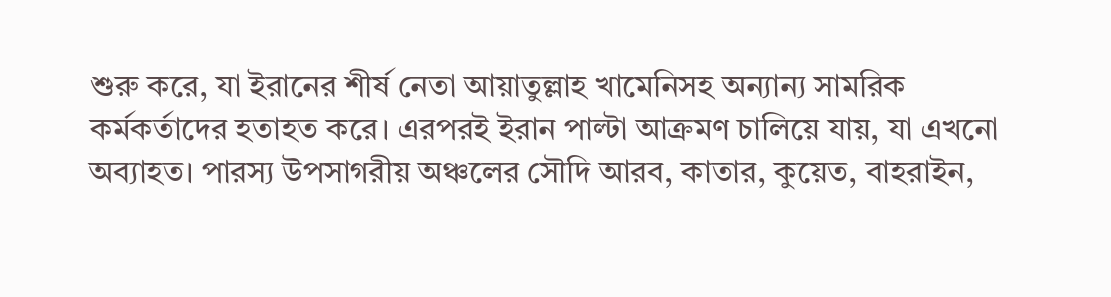শুরু করে, যা ইরানের শীর্ষ নেতা আয়াতুল্লাহ খামেনিসহ অন্যান্য সামরিক কর্মকর্তাদের হতাহত করে। এরপরই ইরান পাল্টা আক্রমণ চালিয়ে যায়, যা এখনো অব্যাহত। পারস্য উপসাগরীয় অঞ্চলের সৌদি আরব, কাতার, কুয়েত, বাহরাইন,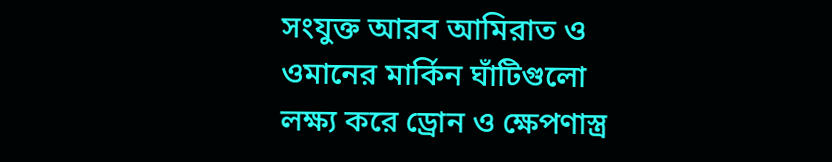সংযুক্ত আরব আমিরাত ও ওমানের মার্কিন ঘাঁটিগুলো লক্ষ্য করে ড্রোন ও ক্ষেপণাস্ত্র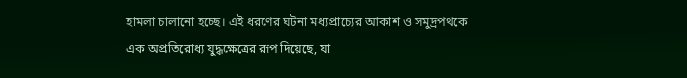হামলা চালানো হচ্ছে। এই ধরণের ঘটনা মধ্যপ্রাচ্যের আকাশ ও সমুদ্রপথকে এক অপ্রতিরোধ্য যুদ্ধক্ষেত্রের রূপ দিয়েছে, যা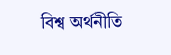বিশ্ব অর্থনীতি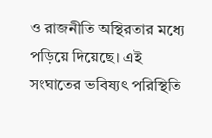ও রাজনীতি অস্থিরতার মধ্যে পড়িয়ে দিয়েছে। এই সংঘাতের ভবিষ্যৎ পরিস্থিতি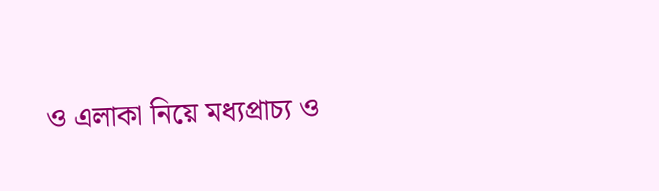ও এলাকা নিয়ে মধ্যপ্রাচ্য ও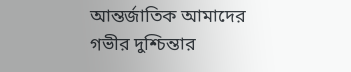আন্তর্জাতিক আমাদের গভীর দুশ্চিন্তার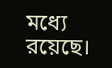মধ্যে রয়েছে।